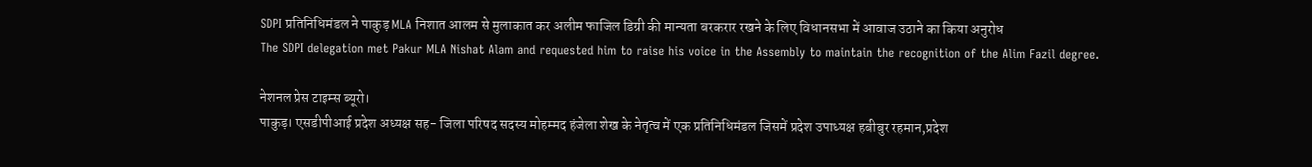SDPI प्रतिनिधिमंडल ने पाकुड़ MLA निशात आलम से मुलाकात कर अलीम फाजिल डिग्री की मान्यता बरकरार रखने के लिए विधानसभा में आवाज उठाने का किया अनुरोध
The SDPI delegation met Pakur MLA Nishat Alam and requested him to raise his voice in the Assembly to maintain the recognition of the Alim Fazil degree.

नेशनल प्रेस टाइम्स ब्यूरो।
पाकुड़। एसडीपीआई प्रदेश अध्यक्ष सह- जिला परिषद सदस्य मोहम्मद हंजेला शेख के नेतृत्व में एक प्रतिनिधिमंडल जिसमें प्रदेश उपाध्यक्ष हबीबुर रहमान,प्रदेश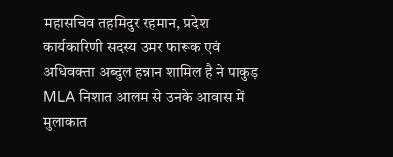महासचिव तहमिदुर रहमान, प्रदेश कार्यकारिणी सदस्य उमर फारूक एवं अधिवक्ता अब्दुल हन्नान शामिल है ने पाकुड़ MLA निशात आलम से उनके आवास में मुलाकात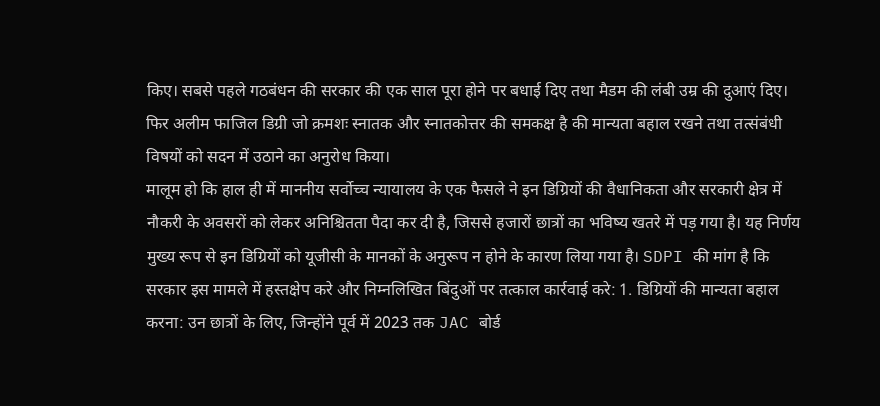किए। सबसे पहले गठबंधन की सरकार की एक साल पूरा होने पर बधाई दिए तथा मैडम की लंबी उम्र की दुआएं दिए। फिर अलीम फाजिल डिग्री जो क्रमशः स्नातक और स्नातकोत्तर की समकक्ष है की मान्यता बहाल रखने तथा तत्संबंधी विषयों को सदन में उठाने का अनुरोध किया।
मालूम हो कि हाल ही में माननीय सर्वोच्च न्यायालय के एक फैसले ने इन डिग्रियों की वैधानिकता और सरकारी क्षेत्र में नौकरी के अवसरों को लेकर अनिश्चितता पैदा कर दी है, जिससे हजारों छात्रों का भविष्य खतरे में पड़ गया है। यह निर्णय मुख्य रूप से इन डिग्रियों को यूजीसी के मानकों के अनुरूप न होने के कारण लिया गया है। SDPI की मांग है कि सरकार इस मामले में हस्तक्षेप करे और निम्नलिखित बिंदुओं पर तत्काल कार्रवाई करे: 1. डिग्रियों की मान्यता बहाल करना: उन छात्रों के लिए, जिन्होंने पूर्व में 2023 तक JAC बोर्ड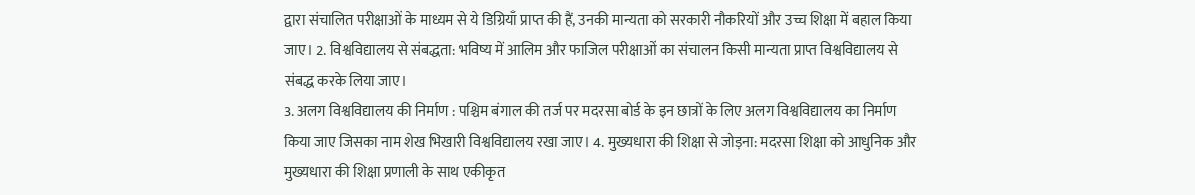द्वारा संचालित परीक्षाओं के माध्यम से ये डिग्रियाँ प्राप्त की हैं, उनकी मान्यता को सरकारी नौकरियों और उच्च शिक्षा में बहाल किया जाए। 2. विश्वविद्यालय से संबद्धता: भविष्य में आलिम और फाजिल परीक्षाओं का संचालन किसी मान्यता प्राप्त विश्वविद्यालय से संबद्ध करके लिया जाए।
3. अलग विश्वविद्यालय की निर्माण : पश्चिम बंगाल की तर्ज पर मदरसा बोर्ड के इन छात्रों के लिए अलग विश्वविद्यालय का निर्माण किया जाए जिसका नाम शेख भिखारी विश्वविद्यालय रखा जाए। 4. मुख्यधारा की शिक्षा से जोड़ना: मदरसा शिक्षा को आधुनिक और मुख्यधारा की शिक्षा प्रणाली के साथ एकीकृत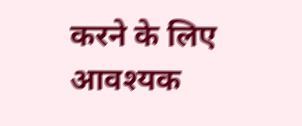करने के लिए आवश्यक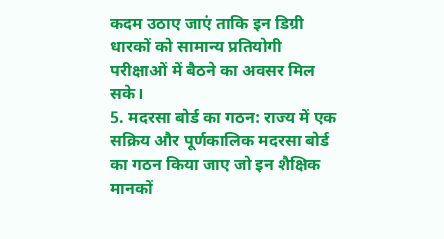कदम उठाए जाएं ताकि इन डिग्री धारकों को सामान्य प्रतियोगी परीक्षाओं में बैठने का अवसर मिल सके।
5. मदरसा बोर्ड का गठन: राज्य में एक सक्रिय और पूर्णकालिक मदरसा बोर्ड का गठन किया जाए जो इन शैक्षिक मानकों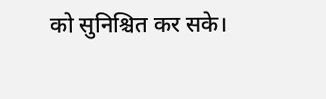को सुनिश्चित कर सके।